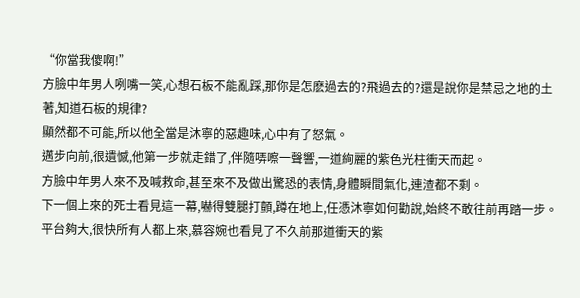“你當我傻啊!”
方臉中年男人咧嘴一笑,心想石板不能亂踩,那你是怎麽過去的?飛過去的?還是說你是禁忌之地的土著,知道石板的規律?
顯然都不可能,所以他全當是沐寧的惡趣味,心中有了怒氣。
邁步向前,很遺憾,他第一步就走錯了,伴隨哢嚓一聲響,一道絢麗的紫色光柱衝天而起。
方臉中年男人來不及喊救命,甚至來不及做出驚恐的表情,身體瞬間氣化,連渣都不剩。
下一個上來的死士看見這一幕,嚇得雙腿打顫,蹲在地上,任憑沐寧如何勸說,始終不敢往前再踏一步。
平台夠大,很快所有人都上來,慕容婉也看見了不久前那道衝天的紫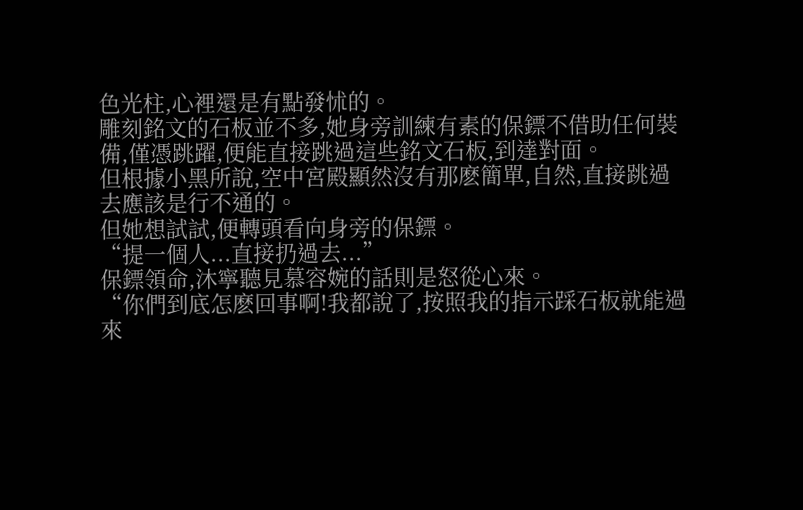色光柱,心裡還是有點發怵的。
雕刻銘文的石板並不多,她身旁訓練有素的保鏢不借助任何裝備,僅憑跳躍,便能直接跳過這些銘文石板,到達對面。
但根據小黑所說,空中宮殿顯然沒有那麽簡單,自然,直接跳過去應該是行不通的。
但她想試試,便轉頭看向身旁的保鏢。
“提一個人...直接扔過去...”
保鏢領命,沐寧聽見慕容婉的話則是怒從心來。
“你們到底怎麽回事啊!我都說了,按照我的指示踩石板就能過來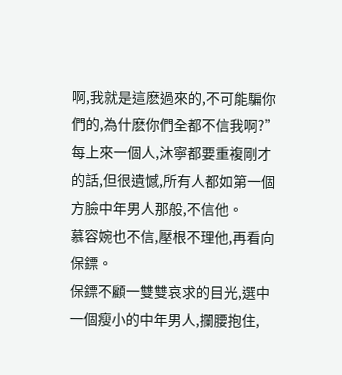啊,我就是這麽過來的,不可能騙你們的,為什麽你們全都不信我啊?”
每上來一個人,沐寧都要重複剛才的話,但很遺憾,所有人都如第一個方臉中年男人那般,不信他。
慕容婉也不信,壓根不理他,再看向保鏢。
保鏢不顧一雙雙哀求的目光,選中一個瘦小的中年男人,攔腰抱住,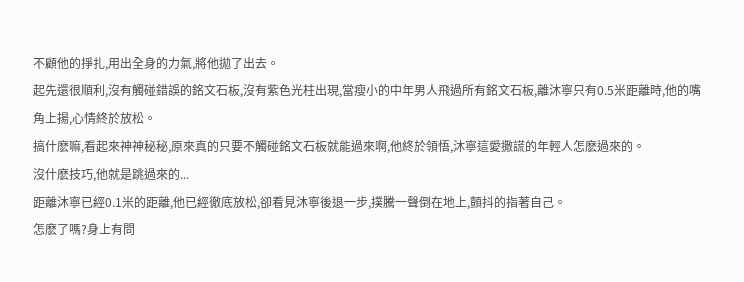不顧他的掙扎,用出全身的力氣,將他拋了出去。
起先還很順利,沒有觸碰錯誤的銘文石板,沒有紫色光柱出現,當瘦小的中年男人飛過所有銘文石板,離沐寧只有0.5米距離時,他的嘴角上揚,心情終於放松。
搞什麽嘛,看起來神神秘秘,原來真的只要不觸碰銘文石板就能過來啊,他終於領悟,沐寧這愛撒謊的年輕人怎麽過來的。
沒什麽技巧,他就是跳過來的...
距離沐寧已經0.1米的距離,他已經徹底放松,卻看見沐寧後退一步,撲騰一聲倒在地上,顫抖的指著自己。
怎麽了嗎?身上有問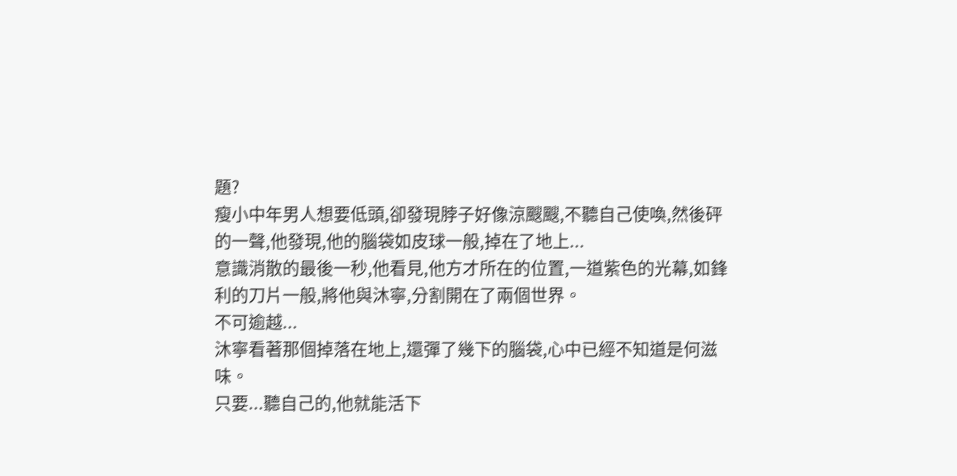題?
瘦小中年男人想要低頭,卻發現脖子好像涼颼颼,不聽自己使喚,然後砰的一聲,他發現,他的腦袋如皮球一般,掉在了地上...
意識消散的最後一秒,他看見,他方才所在的位置,一道紫色的光幕,如鋒利的刀片一般,將他與沐寧,分割開在了兩個世界。
不可逾越...
沐寧看著那個掉落在地上,還彈了幾下的腦袋,心中已經不知道是何滋味。
只要...聽自己的,他就能活下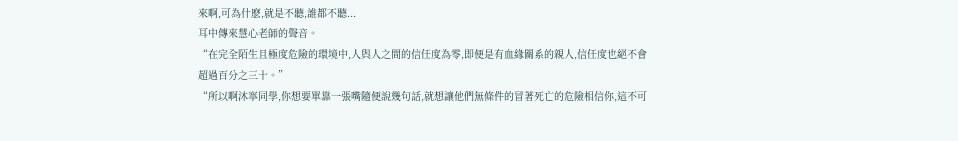來啊,可為什麽,就是不聽,誰都不聽...
耳中傳來慧心老師的聲音。
“在完全陌生且極度危險的環境中,人與人之間的信任度為零,即便是有血緣關系的親人,信任度也絕不會超過百分之三十。”
“所以啊沐寧同學,你想要單靠一張嘴隨便說幾句話,就想讓他們無條件的冒著死亡的危險相信你,這不可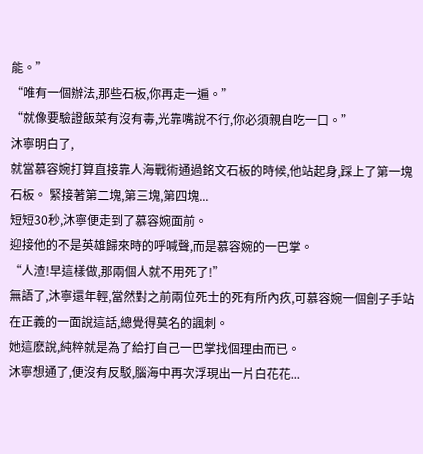能。”
“唯有一個辦法,那些石板,你再走一遍。”
“就像要驗證飯菜有沒有毒,光靠嘴說不行,你必須親自吃一口。”
沐寧明白了,
就當慕容婉打算直接靠人海戰術通過銘文石板的時候,他站起身,踩上了第一塊石板。 緊接著第二塊,第三塊,第四塊...
短短30秒,沐寧便走到了慕容婉面前。
迎接他的不是英雄歸來時的呼喊聲,而是慕容婉的一巴掌。
“人渣!早這樣做,那兩個人就不用死了!”
無語了,沐寧還年輕,當然對之前兩位死士的死有所內疚,可慕容婉一個劊子手站在正義的一面說這話,總覺得莫名的諷刺。
她這麽說,純粹就是為了給打自己一巴掌找個理由而已。
沐寧想通了,便沒有反駁,腦海中再次浮現出一片白花花...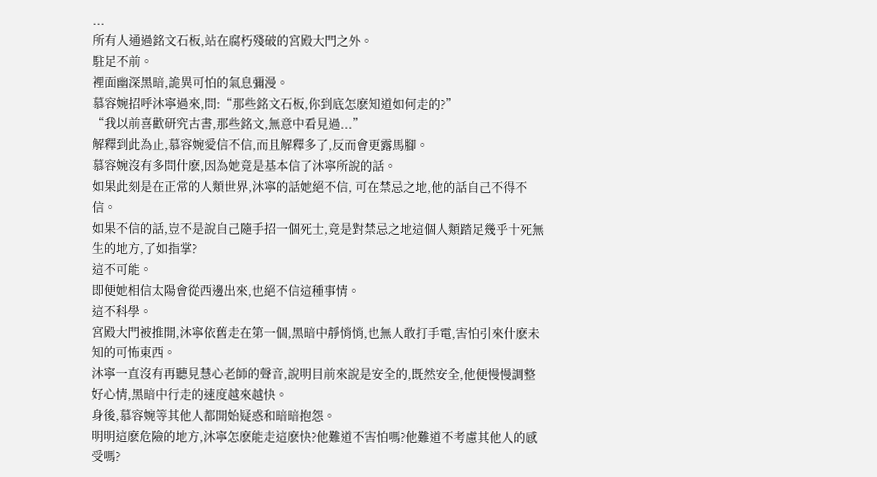...
所有人通過銘文石板,站在腐朽殘破的宮殿大門之外。
駐足不前。
裡面幽深黑暗,詭異可怕的氣息彌漫。
慕容婉招呼沐寧過來,問:“那些銘文石板,你到底怎麽知道如何走的?”
“我以前喜歡研究古書,那些銘文,無意中看見過...”
解釋到此為止,慕容婉愛信不信,而且解釋多了,反而會更露馬腳。
慕容婉沒有多問什麽,因為她竟是基本信了沐寧所說的話。
如果此刻是在正常的人類世界,沐寧的話她絕不信, 可在禁忌之地,他的話自己不得不信。
如果不信的話,豈不是說自己隨手招一個死士,竟是對禁忌之地這個人類踏足幾乎十死無生的地方,了如指掌?
這不可能。
即便她相信太陽會從西邊出來,也絕不信這種事情。
這不科學。
宮殿大門被推開,沐寧依舊走在第一個,黑暗中靜悄悄,也無人敢打手電,害怕引來什麽未知的可怖東西。
沐寧一直沒有再聽見慧心老師的聲音,說明目前來說是安全的,既然安全,他便慢慢調整好心情,黑暗中行走的速度越來越快。
身後,慕容婉等其他人都開始疑惑和暗暗抱怨。
明明這麽危險的地方,沐寧怎麽能走這麽快?他難道不害怕嗎?他難道不考慮其他人的感受嗎?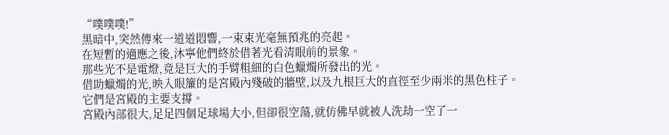“噗噗噗!”
黑暗中,突然傳來一道道悶響,一束束光毫無預兆的亮起。
在短暫的適應之後,沐寧他們終於借著光看清眼前的景象。
那些光不是電燈,竟是巨大的手臂粗細的白色蠟燭所發出的光。
借助蠟燭的光,映入眼簾的是宮殿內殘破的牆壁,以及九根巨大的直徑至少兩米的黑色柱子。
它們是宮殿的主要支撐。
宮殿內部很大,足足四個足球場大小,但卻很空蕩,就仿佛早就被人洗劫一空了一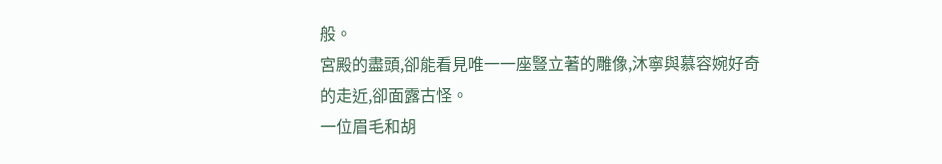般。
宮殿的盡頭,卻能看見唯一一座豎立著的雕像,沐寧與慕容婉好奇的走近,卻面露古怪。
一位眉毛和胡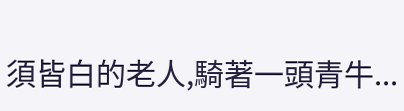須皆白的老人,騎著一頭青牛...